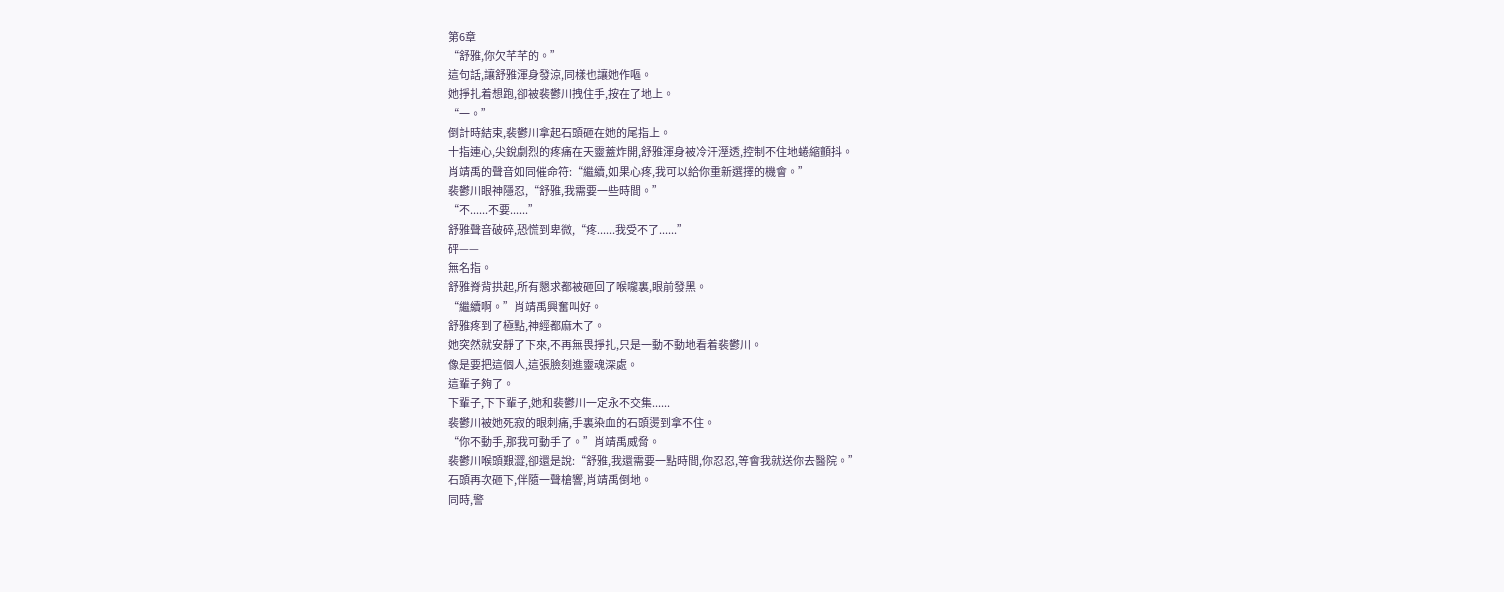第6章
“舒雅,你欠芊芊的。”
這句話,讓舒雅渾身發涼,同樣也讓她作嘔。
她掙扎着想跑,卻被裴鬱川拽住手,按在了地上。
“一。”
倒計時結束,裴鬱川拿起石頭砸在她的尾指上。
十指連心,尖銳劇烈的疼痛在天靈蓋炸開,舒雅渾身被冷汗溼透,控制不住地蜷縮顫抖。
肖靖禹的聲音如同催命符:“繼續,如果心疼,我可以給你重新選擇的機會。”
裴鬱川眼神隱忍,“舒雅,我需要一些時間。”
“不......不要......”
舒雅聲音破碎,恐慌到卑微,“疼......我受不了......”
砰——
無名指。
舒雅脊背拱起,所有懇求都被砸回了喉嚨裏,眼前發黑。
“繼續啊。”肖靖禹興奮叫好。
舒雅疼到了極點,神經都麻木了。
她突然就安靜了下來,不再無畏掙扎,只是一動不動地看着裴鬱川。
像是要把這個人,這張臉刻進靈魂深處。
這輩子夠了。
下輩子,下下輩子,她和裴鬱川一定永不交集......
裴鬱川被她死寂的眼刺痛,手裏染血的石頭燙到拿不住。
“你不動手,那我可動手了。”肖靖禹威脅。
裴鬱川喉頭艱澀,卻還是說:“舒雅,我還需要一點時間,你忍忍,等會我就送你去醫院。”
石頭再次砸下,伴隨一聲槍響,肖靖禹倒地。
同時,警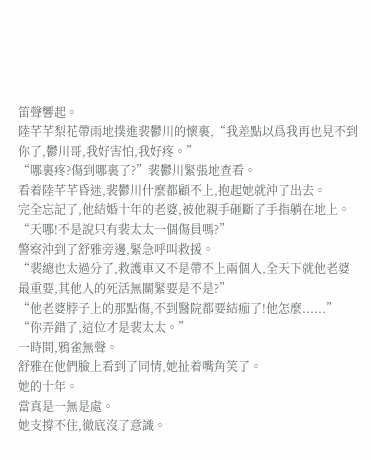笛聲響起。
陸芊芊梨花帶雨地撲進裴鬱川的懷裏,“我差點以爲我再也見不到你了,鬱川哥,我好害怕,我好疼。”
“哪裏疼?傷到哪裏了?”裴鬱川緊張地查看。
看着陸芊芊昏迷,裴鬱川什麼都顧不上,抱起她就沖了出去。
完全忘記了,他結婚十年的老婆,被他親手砸斷了手指躺在地上。
“天哪!不是說只有裴太太一個傷員嗎?”
警察沖到了舒雅旁邊,緊急呼叫救援。
“裴總也太過分了,救護車又不是帶不上兩個人,全天下就他老婆最重要,其他人的死活無關緊要是不是?”
“他老婆脖子上的那點傷,不到醫院都要結痂了!他怎麼......”
“你弄錯了,這位才是裴太太。”
一時間,鴉雀無聲。
舒雅在他們臉上看到了同情,她扯着嘴角笑了。
她的十年。
當真是一無是處。
她支撐不住,徹底沒了意識。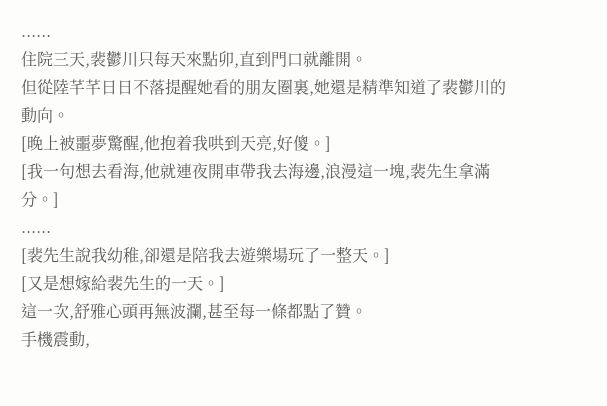......
住院三天,裴鬱川只每天來點卯,直到門口就離開。
但從陸芊芊日日不落提醒她看的朋友圈裏,她還是精準知道了裴鬱川的動向。
[晚上被噩夢驚醒,他抱着我哄到天亮,好傻。]
[我一句想去看海,他就連夜開車帶我去海邊,浪漫這一塊,裴先生拿滿分。]
......
[裴先生說我幼稚,卻還是陪我去遊樂場玩了一整天。]
[又是想嫁給裴先生的一天。]
這一次,舒雅心頭再無波瀾,甚至每一條都點了贊。
手機震動,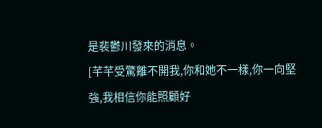是裴鬱川發來的消息。
[芊芊受驚離不開我,你和她不一樣,你一向堅強,我相信你能照顧好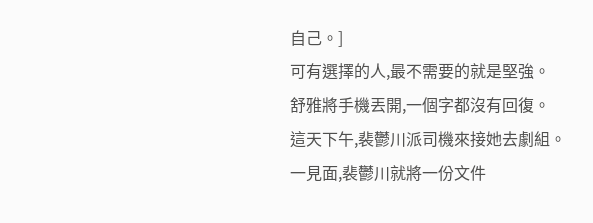自己。]
可有選擇的人,最不需要的就是堅強。
舒雅將手機丟開,一個字都沒有回復。
這天下午,裴鬱川派司機來接她去劇組。
一見面,裴鬱川就將一份文件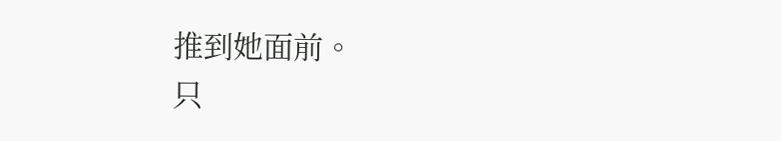推到她面前。
只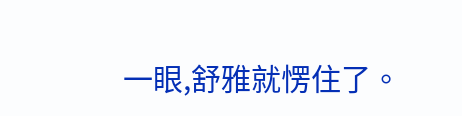一眼,舒雅就愣住了。